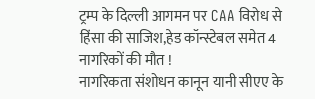ट्रम्प के दिल्ली आगमन पर CAA विरोध से हिंसा की साजिश,हेड कॉन्स्टेबल समेत 4 नागरिकों की मौत !
नागरिकता संशोधन कानून यानी सीएए के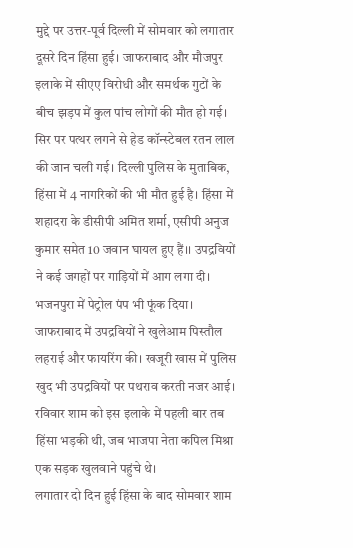मुद्दे पर उत्तर-पूर्व दिल्ली में सोमवार को लगातार दूसरे दिन हिंसा हुई। जाफराबाद और मौजपुर इलाके में सीएए विरोधी और समर्थक गुटों के बीच झड़प में कुल पांच लोगों की मौत हो गई। सिर पर पत्थर लगने से हेड कॉन्स्टेबल रतन लाल की जान चली गई। दिल्ली पुलिस के मुताबिक, हिंसा में 4 नागरिकों की भी मौत हुई है। हिंसा में शहादरा के डीसीपी अमित शर्मा, एसीपी अनुज कुमार समेत 10 जवान घायल हुए हैं।। उपद्रवियों ने कई जगहों पर गाड़ियों में आग लगा दी। भजनपुरा में पेट्रोल पंप भी फूंक दिया। जाफराबाद में उपद्रवियों ने खुलेआम पिस्तौल लहराई और फायरिंग की। खजूरी खास में पुलिस खुद भी उपद्रवियों पर पथराव करती नजर आई। रविवार शाम को इस इलाके में पहली बार तब हिंसा भड़की थी, जब भाजपा नेता कपिल मिश्रा एक सड़क खुलवाने पहुंचे थे।
लगातार दो दिन हुई हिंसा के बाद सोमवार शाम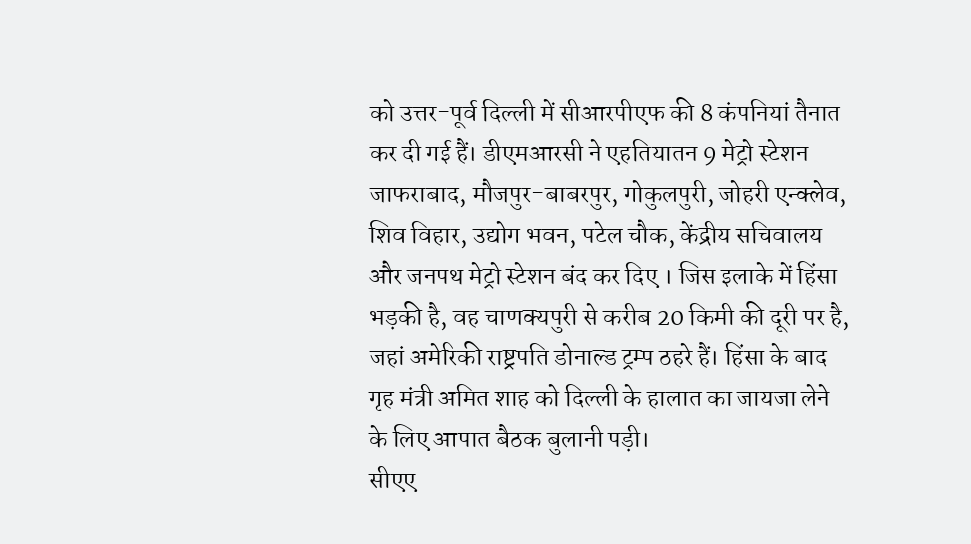को उत्तर-पूर्व दिल्ली में सीआरपीएफ की 8 कंपनियां तैनात कर दी गई हैं। डीएमआरसी ने एहतियातन 9 मेट्रो स्टेशन जाफराबाद, मौजपुर-बाबरपुर, गोकुलपुरी, जोहरी एन्क्लेव, शिव विहार, उद्योग भवन, पटेल चौक, केंद्रीय सचिवालय और जनपथ मेट्रो स्टेशन बंद कर दिए । जिस इलाके में हिंसा भड़की है, वह चाणक्यपुरी से करीब 20 किमी की दूरी पर है, जहां अमेरिकी राष्ट्रपति डोनाल्ड ट्रम्प ठहरे हैं। हिंसा के बाद गृह मंत्री अमित शाह को दिल्ली के हालात का जायजा लेने के लिए आपात बैठक बुलानी पड़ी।
सीएए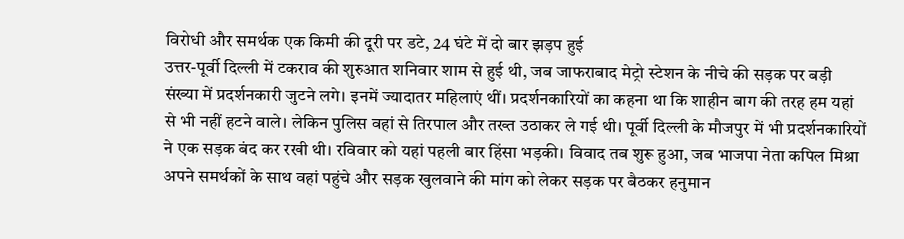विरोधी और समर्थक एक किमी की दूरी पर डटे, 24 घंटे में दो बार झड़प हुई
उत्तर-पूर्वी दिल्ली में टकराव की शुरुआत शनिवार शाम से हुई थी, जब जाफराबाद मेट्रो स्टेशन के नीचे की सड़क पर बड़ी संख्या में प्रदर्शनकारी जुटने लगे। इनमें ज्यादातर महिलाएं थीं। प्रदर्शनकारियों का कहना था कि शाहीन बाग की तरह हम यहां से भी नहीं हटने वाले। लेकिन पुलिस वहां से तिरपाल और तख्त उठाकर ले गई थी। पूर्वी दिल्ली के मौजपुर में भी प्रदर्शनकारियों ने एक सड़क बंद कर रखी थी। रविवार को यहां पहली बार हिंसा भड़की। विवाद तब शुरू हुआ, जब भाजपा नेता कपिल मिश्रा अपने समर्थकों के साथ वहां पहुंचे और सड़क खुलवाने की मांग को लेकर सड़क पर बैठकर हनुमान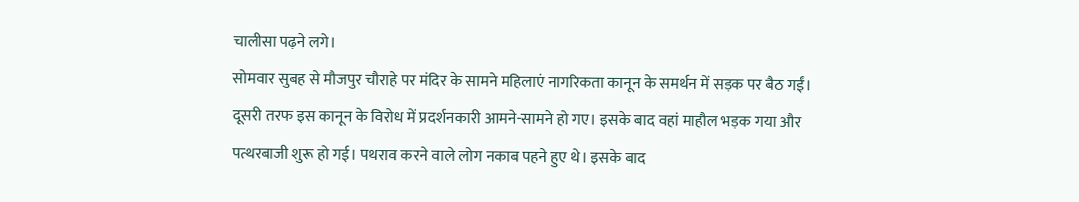चालीसा पढ़ने लगे।
सोमवार सुबह से मौजपुर चौराहे पर मंदिर के सामने महिलाएं नागरिकता कानून के समर्थन में सड़क पर बैठ गईं। दूसरी तरफ इस कानून के विरोध में प्रदर्शनकारी आमने-सामने हो गए। इसके बाद वहां माहौल भड़क गया और पत्थरबाजी शुरू हो गई। पथराव करने वाले लोग नकाब पहने हुए थे। इसके बाद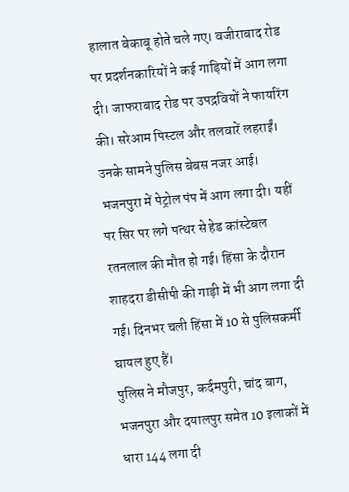हालात बेकाबू होते चले गए। वजीराबाद रोड पर प्रदर्शनकारियों ने कई गाड़ियों में आग लगा दी। जाफराबाद रोड पर उपद्रवियों ने फायरिंग की। सरेआम पिस्टल और तलवारें लहराईं। उनके सामने पुलिस बेबस नजर आई। भजनपुरा में पेट्रोल पंप में आग लगा दी। यहीं पर सिर पर लगे पत्थर से हेड कांस्टेबल रतनलाल की मौत हो गई। हिंसा के दौरान शाहदरा डीसीपी की गाड़ी में भी आग लगा दी गई। दिनभर चली हिंसा में 10 से पुलिसकर्मी घायल हुए हैं।
पुलिस ने मौजपुर, कर्दमपुरी, चांद बाग, भजनपुरा और दयालपुर समेत 10 इलाकों में धारा 144 लगा दी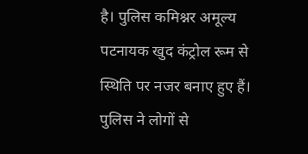है। पुलिस कमिश्नर अमूल्य पटनायक खुद कंट्रोल रूम से स्थिति पर नजर बनाए हुए हैं। पुलिस ने लोगों से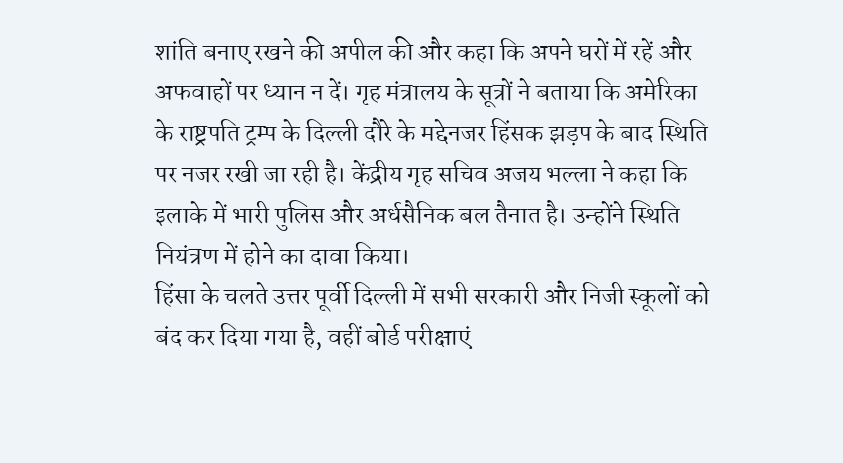शांति बनाए रखने की अपील की और कहा कि अपने घरों में रहें और अफवाहों पर ध्यान न दें। गृह मंत्रालय के सूत्रों ने बताया कि अमेरिका के राष्ट्रपति ट्रम्प के दिल्ली दौरे के मद्देनजर हिंसक झड़प के बाद स्थिति पर नजर रखी जा रही है। केंद्रीय गृह सचिव अजय भल्ला ने कहा कि इलाके में भारी पुलिस और अर्धसैनिक बल तैनात है। उन्होंने स्थिति नियंत्रण में होने का दावा किया।
हिंसा के चलते उत्तर पूर्वी दिल्ली में सभी सरकारी और निजी स्कूलों को बंद कर दिया गया है, वहीं बोर्ड परीक्षाएं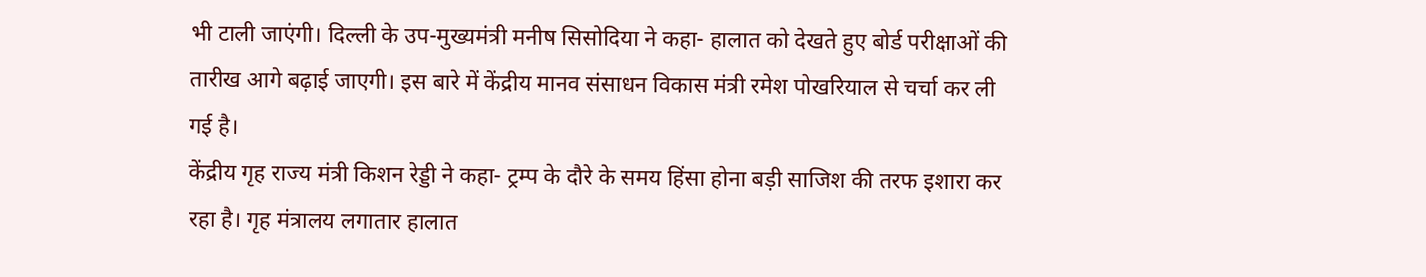भी टाली जाएंगी। दिल्ली के उप-मुख्यमंत्री मनीष सिसोदिया ने कहा- हालात को देखते हुए बोर्ड परीक्षाओं की तारीख आगे बढ़ाई जाएगी। इस बारे में केंद्रीय मानव संसाधन विकास मंत्री रमेश पोखरियाल से चर्चा कर ली गई है।
केंद्रीय गृह राज्य मंत्री किशन रेड्डी ने कहा- ट्रम्प के दौरे के समय हिंसा होना बड़ी साजिश की तरफ इशारा कर रहा है। गृह मंत्रालय लगातार हालात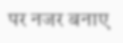पर नजर बनाए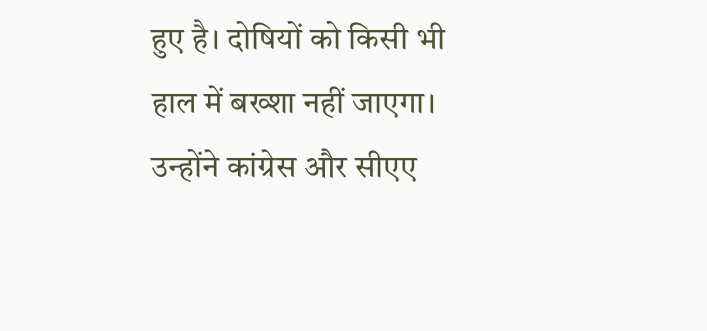हुए है। दोषियों को किसी भी हाल में बख्शा नहीं जाएगा। उन्होंने कांग्रेस और सीएए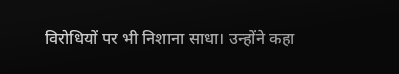विरोधियों पर भी निशाना साधा। उन्होंने कहा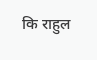कि राहुल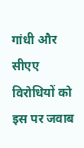गांधी और सीएए विरोधियों को इस पर जवाब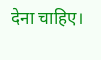देना चाहिए।